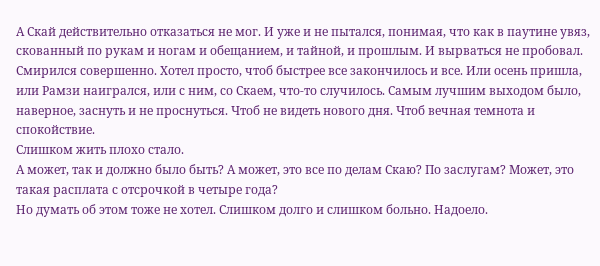А Скай действительно отказаться не мог. И уже и не пытался, понимая, что как в паутине увяз, скованный по рукам и ногам и обещанием, и тайной, и прошлым. И вырваться не пробовал. Смирился совершенно. Хотел просто, чтоб быстрее все закончилось и все. Или осень пришла, или Рамзи наигрался, или с ним, со Скаем, что-то случилось. Самым лучшим выходом было, наверное, заснуть и не проснуться. Чтоб не видеть нового дня. Чтоб вечная темнота и спокойствие.
Слишком жить плохо стало.
А может, так и должно было быть? А может, это все по делам Скаю? По заслугам? Может, это такая расплата с отсрочкой в четыре года?
Но думать об этом тоже не хотел. Слишком долго и слишком больно. Надоело.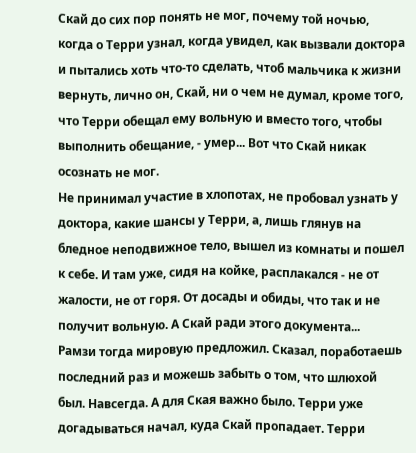Скай до сих пор понять не мог, почему той ночью, когда о Терри узнал, когда увидел, как вызвали доктора и пытались хоть что-то сделать, чтоб мальчика к жизни вернуть, лично он, Скай, ни о чем не думал, кроме того, что Терри обещал ему вольную и вместо того, чтобы выполнить обещание, - умер... Вот что Скай никак осознать не мог.
Не принимал участие в хлопотах, не пробовал узнать у доктора, какие шансы у Терри, а, лишь глянув на бледное неподвижное тело, вышел из комнаты и пошел к себе. И там уже, сидя на койке, расплакался - не от жалости, не от горя. От досады и обиды, что так и не получит вольную. А Скай ради этого документа...
Рамзи тогда мировую предложил. Сказал, поработаешь последний раз и можешь забыть о том, что шлюхой был. Навсегда. А для Ская важно было. Терри уже догадываться начал, куда Скай пропадает. Терри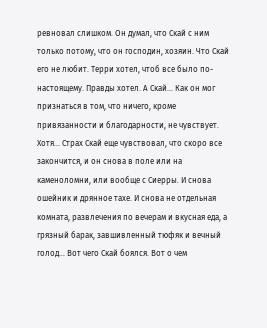ревновал слишком. Он думал, что Скай с ним только потому, что он господин, хозяин. Что Скай его не любит. Терри хотел, чтоб все было по-настоящему. Правды хотел. А Скай... Как он мог признаться в том, что ничего, кроме привязанности и благодарности, не чувствует. Хотя... Страх Скай еще чувствовал, что скоро все закончится, и он снова в поле или на каменоломни, или вообще с Сиерры. И снова ошейник и дрянное тахе. И снова не отдельная комната, развлечения по вечерам и вкусная еда, а грязный барак, завшивленный тюфяк и вечный голод... Вот чего Скай боялся. Вот о чем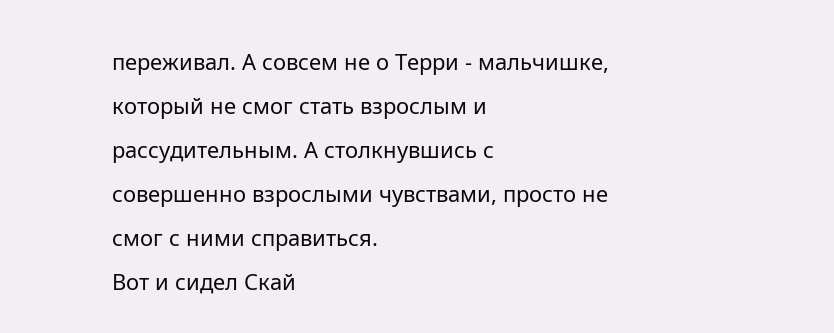переживал. А совсем не о Терри - мальчишке, который не смог стать взрослым и рассудительным. А столкнувшись с совершенно взрослыми чувствами, просто не смог с ними справиться.
Вот и сидел Скай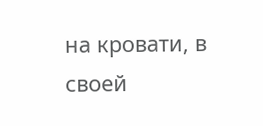на кровати, в своей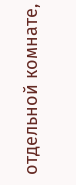отдельной комнате,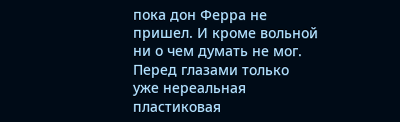пока дон Ферра не пришел. И кроме вольной ни о чем думать не мог. Перед глазами только уже нереальная пластиковая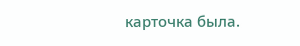карточка была.